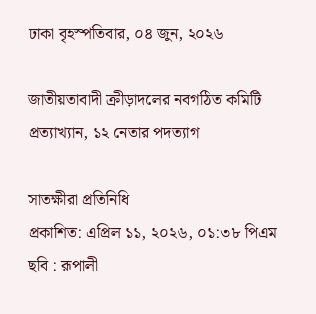ঢাকা বৃহস্পতিবার, ০৪ জুন, ২০২৬

জাতীয়তাবাদী ক্রীড়াদলের নবগঠিত কমিটি প্রত্যাখ্যান, ১২ নেতার পদত্যাগ

সাতক্ষীরা প্রতিনিধি
প্রকাশিত: এপ্রিল ১১, ২০২৬, ০১:৩৮ পিএম
ছবি : রূপালী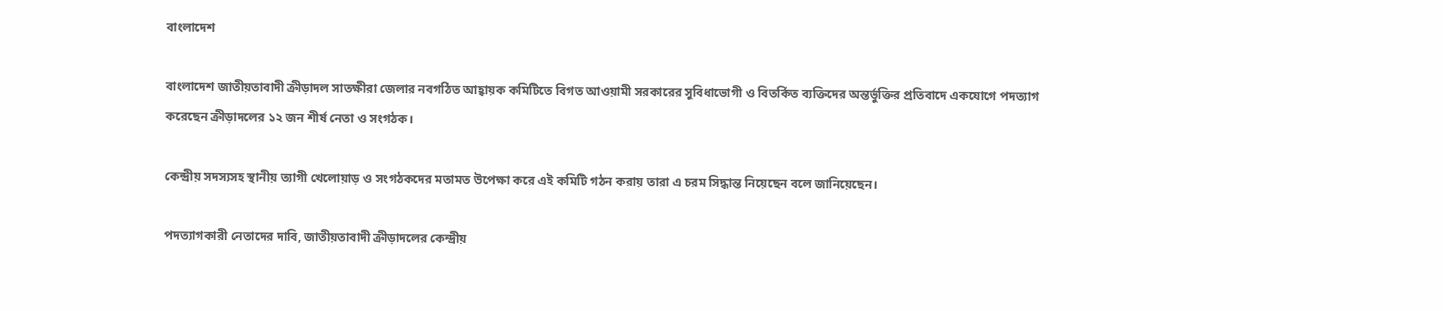বাংলাদেশ

বাংলাদেশ জাতীয়তাবাদী ক্রীড়াদল সাতক্ষীরা জেলার নবগঠিত আহ্বায়ক কমিটিতে বিগত আওয়ামী সরকারের সুবিধাভোগী ও বিতর্কিত ব্যক্তিদের অন্তর্ভুক্তির প্রতিবাদে একযোগে পদত্যাগ করেছেন ক্রীড়াদলের ১২ জন শীর্ষ নেতা ও সংগঠক।

কেন্দ্রীয় সদস্যসহ স্থানীয় ত্যাগী খেলোয়াড় ও সংগঠকদের মতামত উপেক্ষা করে এই কমিটি গঠন করায় তারা এ চরম সিদ্ধান্ত নিয়েছেন বলে জানিয়েছেন।

পদত্যাগকারী নেতাদের দাবি, জাতীয়তাবাদী ক্রীড়াদলের কেন্দ্রীয়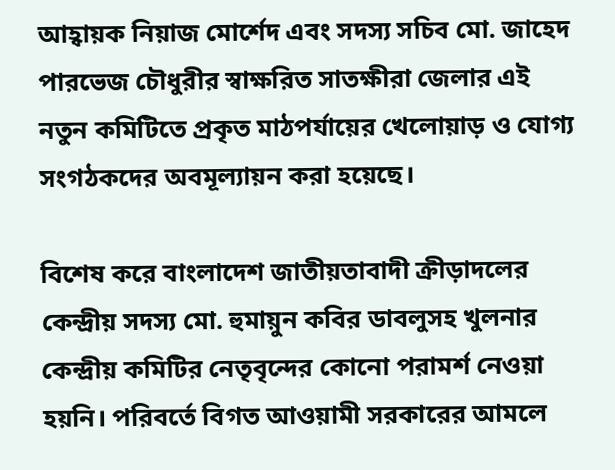আহ্বায়ক নিয়াজ মোর্শেদ এবং সদস্য সচিব মো. জাহেদ পারভেজ চৌধুরীর স্বাক্ষরিত সাতক্ষীরা জেলার এই নতুন কমিটিতে প্রকৃত মাঠপর্যায়ের খেলোয়াড় ও যোগ্য সংগঠকদের অবমূল্যায়ন করা হয়েছে।

বিশেষ করে বাংলাদেশ জাতীয়তাবাদী ক্রীড়াদলের কেন্দ্রীয় সদস্য মো. হুমায়ুন কবির ডাবলুসহ খুলনার কেন্দ্রীয় কমিটির নেতৃবৃন্দের কোনো পরামর্শ নেওয়া হয়নি। পরিবর্তে বিগত আওয়ামী সরকারের আমলে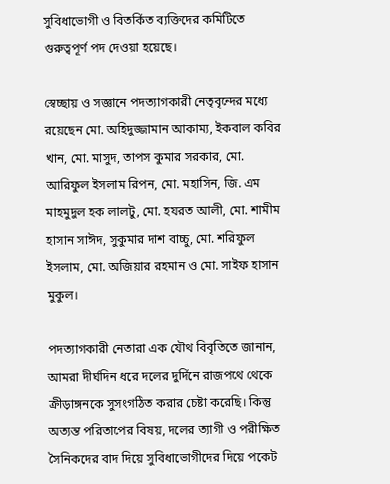সুবিধাভোগী ও বিতর্কিত ব্যক্তিদের কমিটিতে গুরুত্বপূর্ণ পদ দেওয়া হয়েছে।

স্বেচ্ছায় ও সজ্ঞানে পদত্যাগকারী নেতৃবৃন্দের মধ্যে রয়েছেন মো. অহিদুজ্জামান আকাম্য, ইকবাল কবির খান, মো. মাসুদ, তাপস কুমার সরকার, মো. আরিফুল ইসলাম রিপন, মো. মহাসিন, জি. এম মাহমুদুল হক লালটু, মো. হযরত আলী, মো. শামীম হাসান সাঈদ, সুকুমার দাশ বাচ্চু, মো. শরিফুল ইসলাম, মো. অজিয়ার রহমান ও মো. সাইফ হাসান মুকুল।

পদত্যাগকারী নেতারা এক যৌথ বিবৃতিতে জানান, আমরা দীর্ঘদিন ধরে দলের দুর্দিনে রাজপথে থেকে ক্রীড়াঙ্গনকে সুসংগঠিত করার চেষ্টা করেছি। কিন্তু অত্যন্ত পরিতাপের বিষয়, দলের ত্যাগী ও পরীক্ষিত সৈনিকদের বাদ দিয়ে সুবিধাভোগীদের দিয়ে পকেট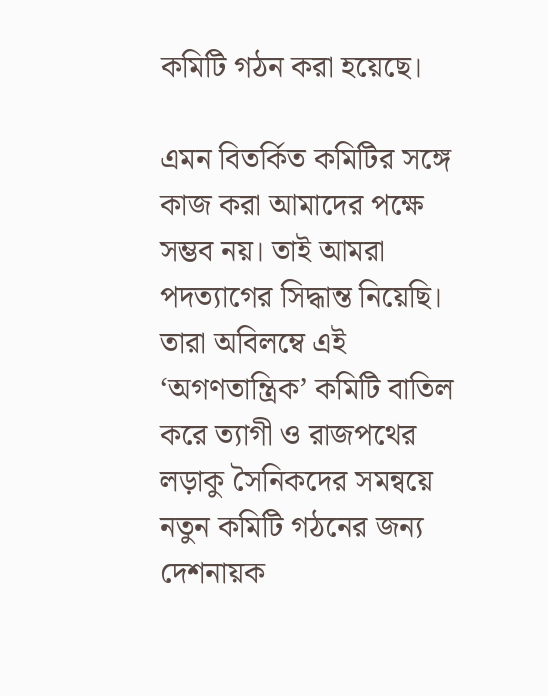কমিটি গঠন করা হয়েছে।

এমন বিতর্কিত কমিটির সঙ্গে কাজ করা আমাদের পক্ষে সম্ভব নয়। তাই আমরা পদত্যাগের সিদ্ধান্ত নিয়েছি। তারা অবিলম্বে এই ‘অগণতান্ত্রিক’ কমিটি বাতিল করে ত্যাগী ও রাজপথের লড়াকু সৈনিকদের সমন্বয়ে নতুন কমিটি গঠনের জন্য দেশনায়ক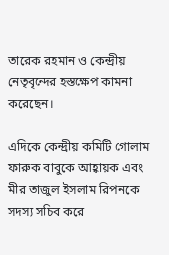তারেক রহমান ও কেন্দ্রীয় নেতৃবৃন্দের হস্তক্ষেপ কামনা করেছেন।

এদিকে কেন্দ্রীয় কমিটি গোলাম ফারুক বাবুকে আহ্বায়ক এবং মীর তাজুল ইসলাম রিপনকে সদস্য সচিব করে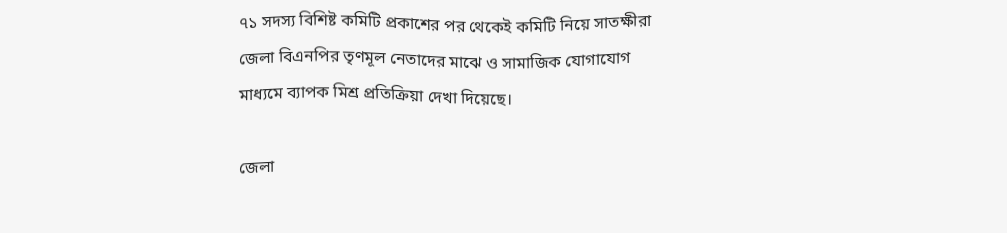৭১ সদস্য বিশিষ্ট কমিটি প্রকাশের পর থেকেই কমিটি নিয়ে সাতক্ষীরা জেলা বিএনপির তৃণমূল নেতাদের মাঝে ও সামাজিক যোগাযোগ মাধ্যমে ব্যাপক মিশ্র প্রতিক্রিয়া দেখা দিয়েছে।

জেলা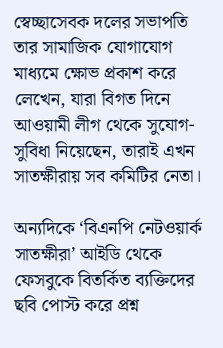স্বেচ্ছাসেবক দলের সভাপতি তার সামাজিক যোগাযোগ মাধ্যমে ক্ষোভ প্রকাশ করে লেখেন, যারা বিগত দিনে আওয়ামী লীগ থেকে সুযোগ-সুবিধা নিয়েছেন, তারাই এখন সাতক্ষীরায় সব কমিটির নেতা।

অন্যদিকে ‘বিএনপি নেটওয়ার্ক সাতক্ষীরা’ আইডি থেকে ফেসবুকে বিতর্কিত ব্যক্তিদের ছবি পোস্ট করে প্রশ্ন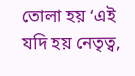তোলা হয় ‘এই যদি হয় নেতৃত্ব,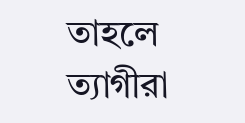তাহলে ত্যাগীরা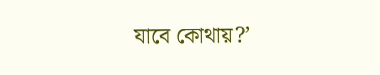যাবে কোথায়?’